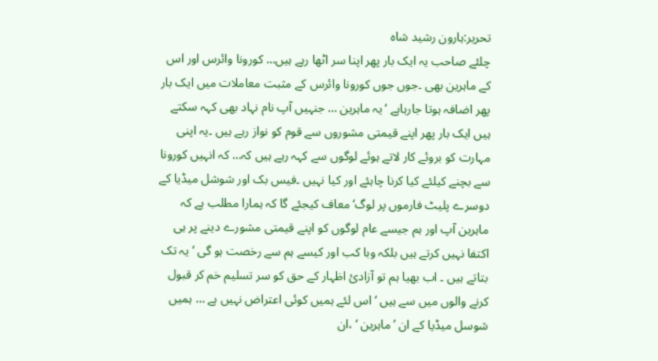تحریر:ہارون رشید شاہ
چلئے صاحب یہ ایک بار پھر اپنا سر اٹھا رہے ہیں… کورونا وائرس اور اس کے ماہرین بھی ۔جوں جوں کورونا وائرس کے مثبت معاملات میں ایک بار پھر اضافہ ہوتا جارہاہے ‘یہ ماہرین … جنہیں آپ نام نہاد بھی کہہ سکتے ہیں ایک بار پھر اپنے قیمتی مشوروں سے قوم کو نواز رہے ہیں ۔یہ اپنی مہارت کو بروئے کار لاتے ہوئے لوگوں سے کہہ رہے ہیں کہ… کہ انہیں کورونا سے بچنے کیلئے کیا کرنا چاہئے اور کیا نہیں ۔فیس بک اور شوشل میڈیا کے دوسرے پلیٹ فارموں پر لوگ‘ معاف کیجئے گا کہ ہمارا مطلب ہے کہ ماہرین آپ اور ہم جیسے عام لوگوں کو اپنے قیمتی مشورے دینے پر ہی اکتفا نہیں کرتے ہیں بلکہ وبا کب اور کیسے ہم سے رخصت ہو گی ‘یہ تک بتاتے ہیں ۔ اب بھیا ہم تو آزادیٔ اظہار کے حق کو سر تسلیم خم کر قبول کرنے والوں میں سے ہیں ‘ اس لئے ہمیں کوئی اعتراض نہیں ہے … ہمیں شوسل میڈیا کے ان ’ماہرین ‘ ،ان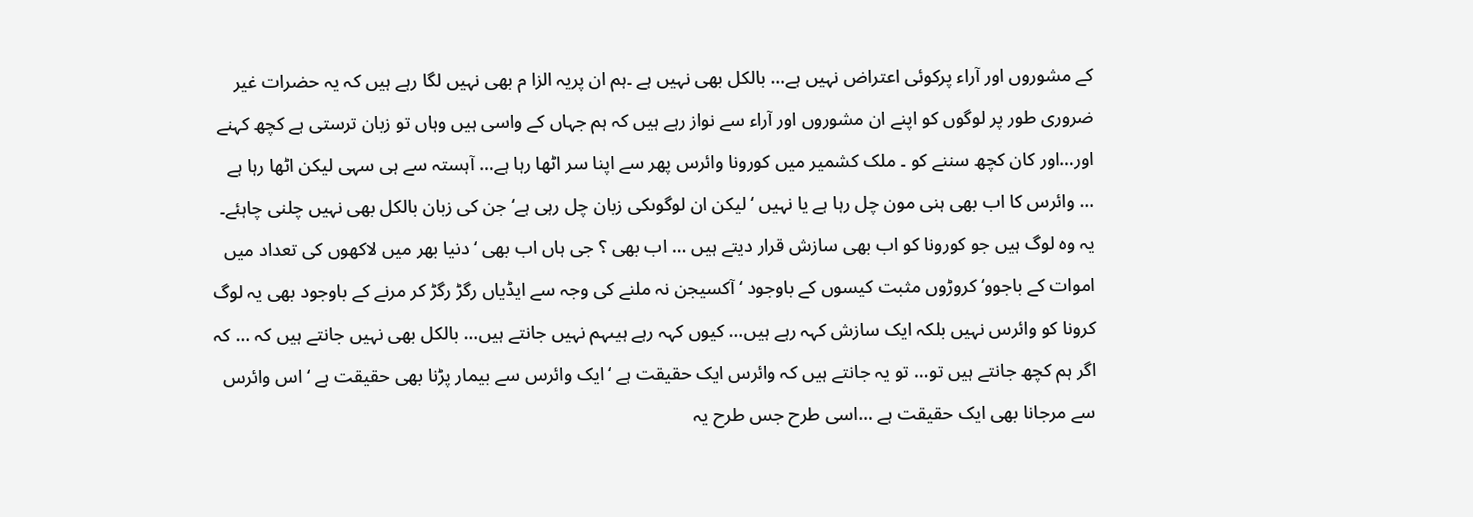کے مشوروں اور آراء پرکوئی اعتراض نہیں ہے… بالکل بھی نہیں ہے ۔ہم ان پریہ الزا م بھی نہیں لگا رہے ہیں کہ یہ حضرات غیر ضروری طور پر لوگوں کو اپنے ان مشوروں اور آراء سے نواز رہے ہیں کہ ہم جہاں کے واسی ہیں وہاں تو زبان ترستی ہے کچھ کہنے اور…اور کان کچھ سننے کو ۔ ملک کشمیر میں کورونا وائرس پھر سے اپنا سر اٹھا رہا ہے… آہستہ سے ہی سہی لیکن اٹھا رہا ہے … وائرس کا اب بھی ہنی مون چل رہا ہے یا نہیں ‘ لیکن ان لوگوںکی زبان چل رہی ہے‘ جن کی زبان بالکل بھی نہیں چلنی چاہئے۔ یہ وہ لوگ ہیں جو کورونا کو اب بھی سازش قرار دیتے ہیں … اب بھی ؟ جی ہاں اب بھی ‘ دنیا بھر میں لاکھوں کی تعداد میں اموات کے باجوو‘ کروڑوں مثبت کیسوں کے باوجود ‘ آکسیجن نہ ملنے کی وجہ سے ایڈیاں رگڑ رگڑ کر مرنے کے باوجود بھی یہ لوگ کرونا کو وائرس نہیں بلکہ ایک سازش کہہ رہے ہیں… کیوں کہہ رہے ہیںہم نہیں جانتے ہیں… بالکل بھی نہیں جانتے ہیں کہ … کہ اگر ہم کچھ جانتے ہیں تو… تو یہ جانتے ہیں کہ وائرس ایک حقیقت ہے ‘ایک وائرس سے بیمار پڑنا بھی حقیقت ہے ‘ اس وائرس سے مرجانا بھی ایک حقیقت ہے …اسی طرح جس طرح یہ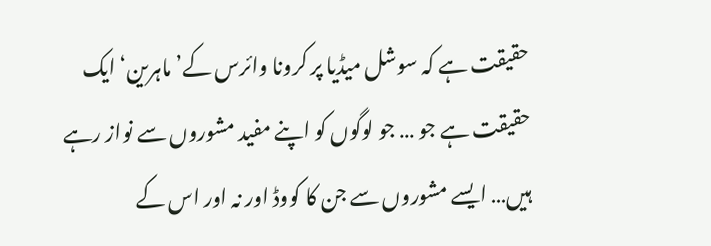حقیقت ہے کہ سوشل میڈیا پر کرونا وائرس کے’ماہرین‘ ایک حقیقت ہے جو … جو لوگوں کو اپنے مفید مشوروں سے نواز رہے ہیں… ایسے مشوروں سے جن کا کووڈ اور نہ اور اس کے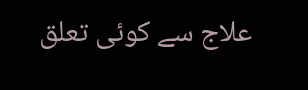علاج سے کوئی تعلق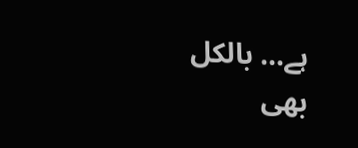ہے… بالکل بھی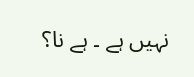نہیں ہے ۔ ہے نا؟